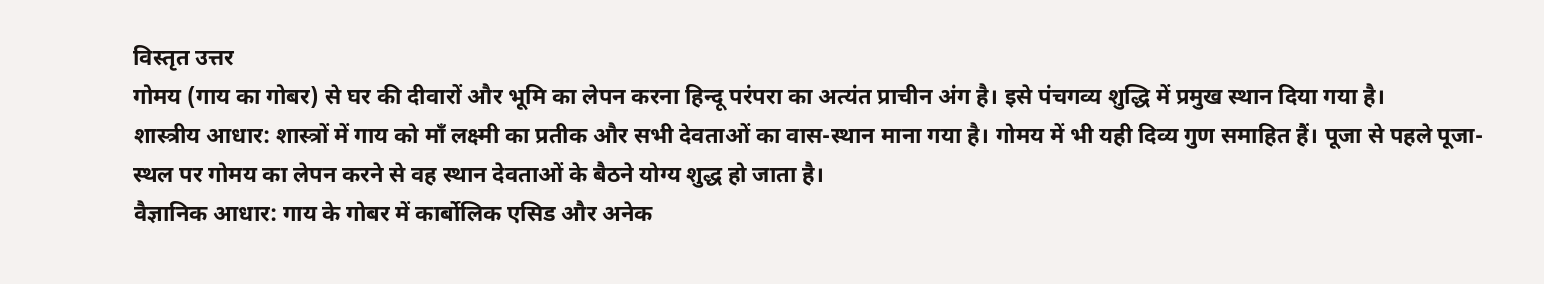विस्तृत उत्तर
गोमय (गाय का गोबर) से घर की दीवारों और भूमि का लेपन करना हिन्दू परंपरा का अत्यंत प्राचीन अंग है। इसे पंचगव्य शुद्धि में प्रमुख स्थान दिया गया है।
शास्त्रीय आधार: शास्त्रों में गाय को माँ लक्ष्मी का प्रतीक और सभी देवताओं का वास-स्थान माना गया है। गोमय में भी यही दिव्य गुण समाहित हैं। पूजा से पहले पूजा-स्थल पर गोमय का लेपन करने से वह स्थान देवताओं के बैठने योग्य शुद्ध हो जाता है।
वैज्ञानिक आधार: गाय के गोबर में कार्बोलिक एसिड और अनेक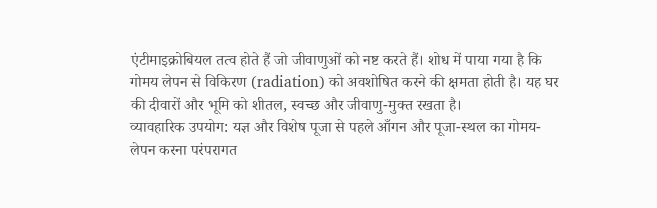एंटीमाइक्रोबियल तत्व होते हैं जो जीवाणुओं को नष्ट करते हैं। शोध में पाया गया है कि गोमय लेपन से विकिरण (radiation) को अवशोषित करने की क्षमता होती है। यह घर की दीवारों और भूमि को शीतल, स्वच्छ और जीवाणु-मुक्त रखता है।
व्यावहारिक उपयोग: यज्ञ और विशेष पूजा से पहले आँगन और पूजा-स्थल का गोमय-लेपन करना परंपरागत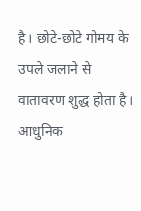है। छोटे-छोटे गोमय के उपले जलाने से वातावरण शुद्ध होता है। आधुनिक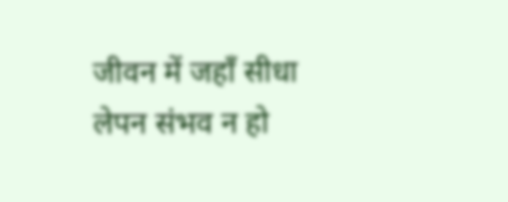जीवन में जहाँ सीधा लेपन संभव न हो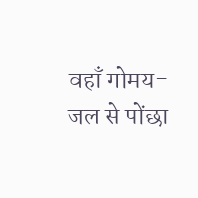वहाँ गोमय-जल से पोंछा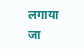लगाया जा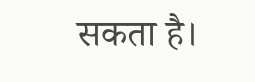सकता है।